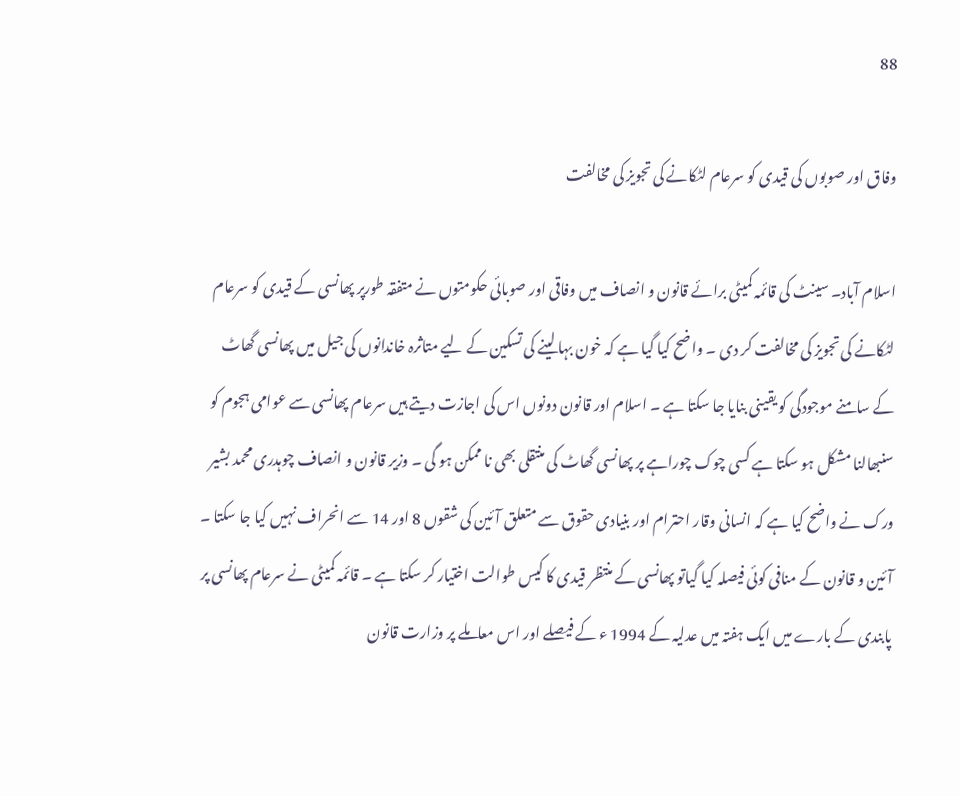88

وفاق اور صوبوں کی قیدی کو سرعام لٹکانے کی تجویز کی مخالفت

اسلام آباد۔ سینٹ کی قائمہ کمیٹی برائے قانون و انصاف میں وفاقی اور صوبائی حکومتوں نے متفقہ طورپر پھانسی کے قیدی کو سرعام لٹکانے کی تجویز کی مخالفت کر دی ۔ واضح کیا گیا ہے کہ خون بہا لینے کی تسکین کے لیے متاثرہ خاندانوں کی جیل میں پھانسی گھاٹ کے سامنے موجودگی کو یقینی بنایا جا سکتا ہے ۔ اسلام اور قانون دونوں اس کی اجازت دیتے ہیں سرعام پھانسی سے عوامی ہجوم کو سنبھالنا مشکل ہو سکتا ہے کسی چوک چوراہے پر پھانسی گھاٹ کی منتقلی بھی نا ممکن ہو گی ۔ وزیر قانون و انصاف چوہدری محمد بشیر ورک نے واضح کیا ہے کہ انسانی وقار احترام اور بنیادی حقوق سے متعلق آئین کی شقوں 8 اور 14 سے انحراف نہیں کیا جا سکتا ۔ آئین و قانون کے منافی کوئی فیصلہ کیا گیاتو پھانسی کے منتظر قیدی کا کیس طوالت اختیار کر سکتا ہے ۔ قائمہ کمیٹی نے سرعام پھانسی پر پابندی کے بارے میں ایک ہفتہ میں عدلیہ کے 1994 ء کے فیصلے اور اس معاملے پر وزارت قانون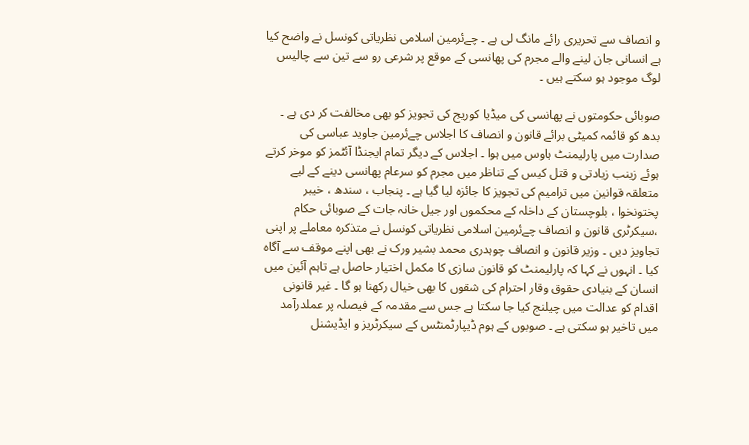و انصاف سے تحریری رائے مانگ لی ہے ۔ چےئرمین اسلامی نظریاتی کونسل نے واضح کیا ہے انسانی جان لینے والے مجرم کی پھانسی کے موقع پر شرعی رو سے تین سے چالیس لوگ موجود ہو سکتے ہیں ۔

صوبائی حکومتوں نے پھانسی کی میڈیا کوریج کی تجویز کو بھی مخالفت کر دی ہے ۔ بدھ کو قائمہ کمیٹی برائے قانون و انصاف کا اجلاس چےئرمین جاوید عباسی کی صدارت میں پارلیمنٹ ہاوس میں ہوا ۔ اجلاس کے دیگر تمام ایجنڈا آئٹمز کو موخر کرتے ہوئے زینب زیادتی و قتل کیس کے تناظر میں مجرم کو سرعام پھانسی دینے کے لیے متعلقہ قوانین میں ترامیم کی تجویز کا جائزہ لیا گیا ہے ۔ پنجاب ، سندھ ، خیبر پختونخوا ، بلوچستان کے داخلہ کے محکموں اور جیل خانہ جات کے صوبائی حکام ،سیکرٹری قانون و انصاف چےئرمین اسلامی نظریاتی کونسل نے متذکرہ معاملے پر اپنی تجاویز دیں ۔ وزیر قانون و انصاف چوہدری محمد بشیر ورک نے بھی اپنے موقف سے آگاہ کیا ۔ انہوں نے کہا کہ پارلیمنٹ کو قانون سازی کا مکمل اختیار حاصل ہے تاہم آئین میں انسان کے بنیادی حقوق وقار احترام کی شقوں کا بھی خیال رکھنا ہو گا ۔ غیر قانونی اقدام کو عدالت میں چیلنج کیا جا سکتا ہے جس سے مقدمہ کے فیصلہ پر عملدرآمد میں تاخیر ہو سکتی ہے ۔ صوبوں کے ہوم ڈیپارٹمنٹس کے سیکرٹریز و ایڈیشنل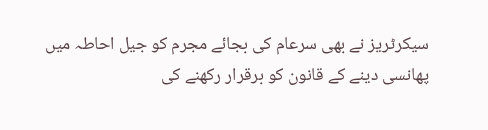سیکرٹریز نے بھی سرعام کی بجائے مجرم کو جیل احاطہ میں پھانسی دینے کے قانون کو برقرار رکھنے کی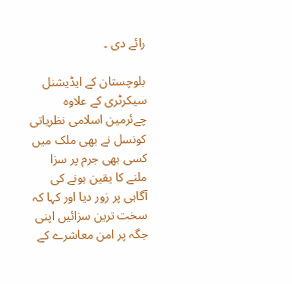رائے دی ۔

بلوچستان کے ایڈیشنل سیکرٹری کے علاوہ چےئرمین اسلامی نظریاتی کونسل نے بھی ملک میں کسی بھی جرم پر سزا ملنے کا یقین ہونے کی آگاہی پر زور دیا اور کہا کہ سخت ترین سزائیں اپنی جگہ پر امن معاشرے کے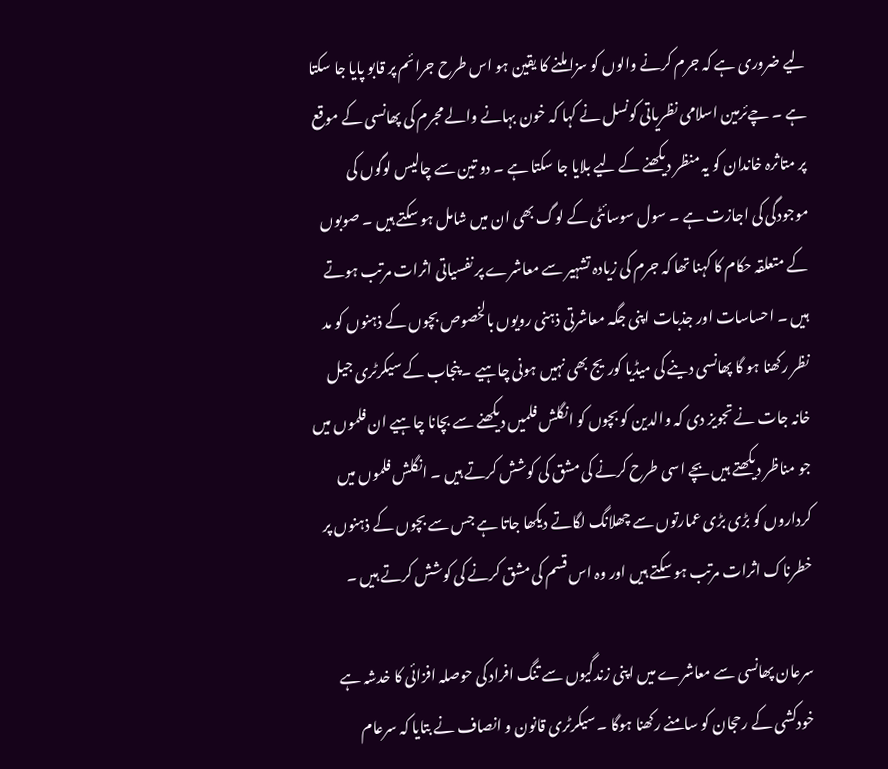لیے ضروری ہے کہ جرم کرنے والوں کو سزا ملنے کا یقین ہو اس طرح جرائم پر قابو پایا جا سکتا ہے ۔ چےئرمین اسلامی نظریاتی کونسل نے کہا کہ خون بہانے والے مجرم کی پھانسی کے موقع پر متاثرہ خاندان کو یہ منظر دیکھنے کے لیے بلایا جا سکتا ہے ۔ دو تین سے چالیس لوگوں کی موجودگی کی اجازت ہے ۔ سول سوسائٹی کے لوگ بھی ان میں شامل ہو سکتے ہیں ۔ صوبوں کے متعلقہ حکام کا کہنا تھا کہ جرم کی زیادہ تشہیر سے معاشرے پر نفسیاتی اثرات مرتب ہوتے ہیں ۔ احساسات اور جذبات اپنی جگہ معاشرتی ذہنی رویوں بالخصوص بچوں کے ذہنوں کو مد نظر رکھنا ہو گا پھانسی دینے کی میڈیا کوریج بھی نہیں ہونی چاہیے ۔ پنجاب کے سیکرٹری جیل خانہ جات نے تجویز دی کہ والدین کو بچوں کو انگلش فلمیں دیکھنے سے بچانا چاہیے ان فلموں میں جو مناظر دیکھتے ہیں بچے اسی طرح کرنے کی مشق کی کوشش کرتے ہیں ۔ انگلش فلموں میں کرداروں کو بڑی بڑی عمارتوں سے چھلانگ لگاتے دیکھا جاتا ہے جس سے بچوں کے ذہنوں پر خطرناک اثرات مرتب ہو سکتے ہیں اور وہ اس قسم کی مشق کرنے کی کوشش کرتے ہیں ۔

سرعان پھانسی سے معاشرے میں اپنی زندگیوں سے تنگ افراد کی حوصلہ افزائی کا خدشہ ہے خودکشی کے رحجان کو سامنے رکھنا ہوگا ۔ سیکرٹری قانون و انصاف نے بتایا کہ سرعام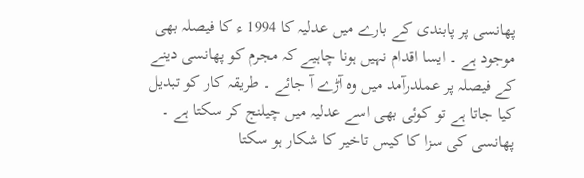پھانسی پر پابندی کے بارے میں عدلیہ کا 1994 ء کا فیصلہ بھی موجود ہے ۔ ایسا اقدام نہیں ہونا چاہیے کہ مجرم کو پھانسی دینے کے فیصلہ پر عملدرآمد میں وہ آڑے آ جائے ۔ طریقہ کار کو تبدیل کیا جاتا ہے تو کوئی بھی اسے عدلیہ میں چیلنج کر سکتا ہے ۔ پھانسی کی سزا کا کیس تاخیر کا شکار ہو سکتا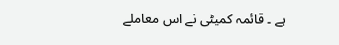ہے ۔ قائمہ کمیٹی نے اس معاملے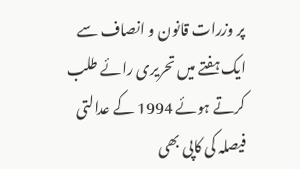پر وزرات قانون و انصاف سے ایک ہفتے میں تحریری رائے طلب کرتے ہوئے 1994 کے عدالتی فیصلہ کی کاپی بھی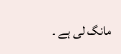مانگ لی ہے ۔